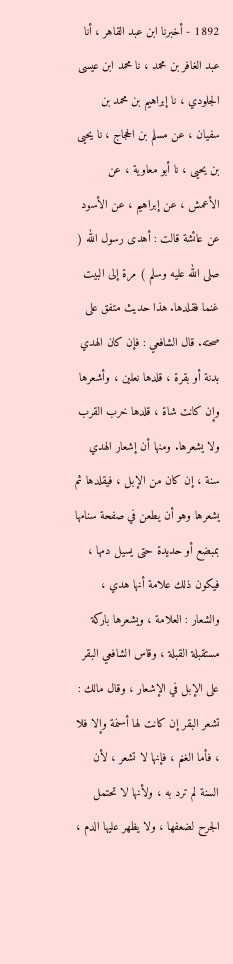1892 - أخبرنا ابن عبد القاهر ، أنا عبد الغافر بن محمد ، نا محمد ابن عيسى الجلودي ، نا إبراهيم بن محمد بن سفيان ، عن مسلم بن الحجاج ، نا يحيى بن يحيى ، نا أبو معاوية ، عن الأعمش ، عن إبراهيم ، عن الأسود عن عائشة قالت : أهدى رسول الله ( صلى الله عليه وسلم ) مرة إلى البيت غنما فقلدها. هذا حديث متفق على صحته. قال الشافعي : فإن كان الهدي بدنة أو بقرة ، قلدها نعلين ، وأشعرها وإن كانت شاة ، قلدها خرب القرب ولا يشعرها. ومنها أن إشعار الهدي سنة ، إن كان من الإبل ، فيقلدها ثم يشعرها وهو أن يطعن في صفحة سنامها بمبضع أو حديدة حتى يسيل دمها ، فيكون ذلك علامة أنها هدي ، والشعار : العلامة ، ويشعرها باركة مستقبلة القبلة ، وقاس الشافعي البقر على الإبل في الإشعار ، وقال مالك : تشعر البقر إن كانت لها أسنمة وإلا فلا ، فأما الغنم ، فإنها لا تشعر ، لأن السنة لم ترد به ، ولأنها لا تحتمل الجرح لضعفها ، ولا يظهر عليها الدم ،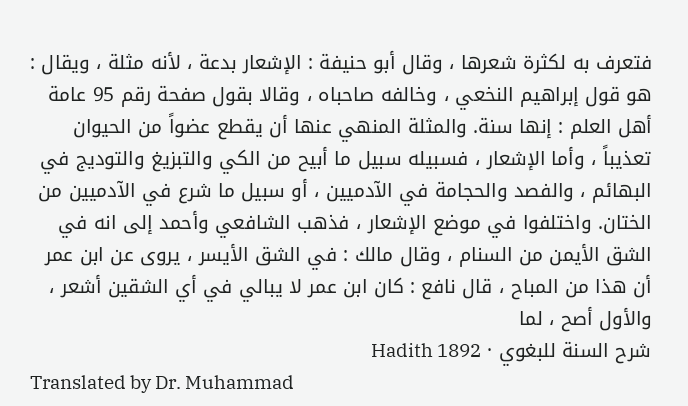فتعرف به لكثرة شعرها ، وقال أبو حنيفة : الإشعار بدعة ، لأنه مثلة ، ويقال : هو قول إبراهيم النخعي ، وخالفه صاحباه ، وقالا بقول صفحة رقم 95 عامة أهل العلم : إنها سنة. والمثلة المنهي عنها أن يقطع عضواً من الحيوان تعذيباً ، وأما الإشعار ، فسبيله سبيل ما أبيح من الكي والتبزيغ والتوديج في البهائم ، والفصد والحجامة في الآدميين ، أو سبيل ما شرع في الآدميين من الختان. واختلفوا في موضع الإشعار ، فذهب الشافعي وأحمد إلى انه في الشق الأيمن من السنام ، وقال مالك : في الشق الأيسر ، يروى عن ابن عمر أن هذا من المباح ، قال نافع : كان ابن عمر لا يبالي في أي الشقين أشعر ، والأول أصح ، لما
شرح السنة للبغوي · Hadith 1892
Translated by Dr. Muhammad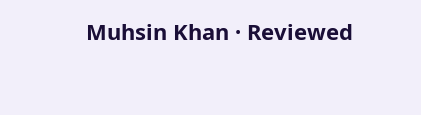Muhsin Khan · Reviewed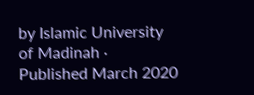by Islamic University of Madinah · Published March 2020